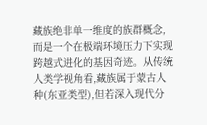藏族绝非单一维度的族群概念,而是一个在极端环境压力下实现跨越式进化的基因奇迹。从传统人类学视角看,藏族属于蒙古人种(东亚类型),但若深入现代分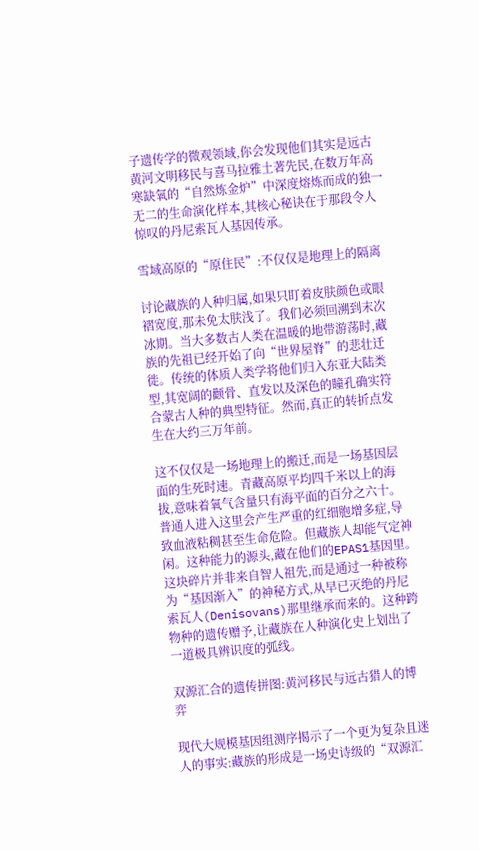子遗传学的微观领域,你会发现他们其实是远古黄河文明移民与喜马拉雅土著先民,在数万年高寒缺氧的“自然炼金炉”中深度熔炼而成的独一无二的生命演化样本,其核心秘诀在于那段令人惊叹的丹尼索瓦人基因传承。

雪域高原的“原住民”:不仅仅是地理上的隔离

讨论藏族的人种归属,如果只盯着皮肤颜色或眼褶宽度,那未免太肤浅了。我们必须回溯到末次冰期。当大多数古人类在温暖的地带游荡时,藏族的先祖已经开始了向“世界屋脊”的悲壮迁徙。传统的体质人类学将他们归入东亚大陆类型,其宽阔的颧骨、直发以及深色的瞳孔确实符合蒙古人种的典型特征。然而,真正的转折点发生在大约三万年前。

这不仅仅是一场地理上的搬迁,而是一场基因层面的生死时速。青藏高原平均四千米以上的海拔,意味着氧气含量只有海平面的百分之六十。普通人进入这里会产生严重的红细胞增多症,导致血液粘稠甚至生命危险。但藏族人却能气定神闲。这种能力的源头,藏在他们的EPAS1基因里。这块碎片并非来自智人祖先,而是通过一种被称为“基因渐入”的神秘方式,从早已灭绝的丹尼索瓦人(Denisovans)那里继承而来的。这种跨物种的遗传赠予,让藏族在人种演化史上划出了一道极具辨识度的弧线。

双源汇合的遗传拼图:黄河移民与远古猎人的博弈

现代大规模基因组测序揭示了一个更为复杂且迷人的事实:藏族的形成是一场史诗级的“双源汇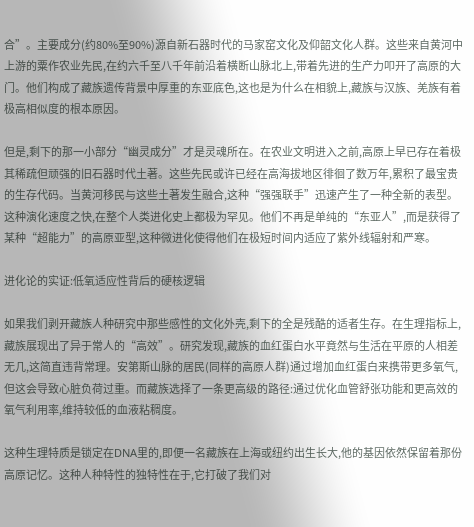合”。主要成分(约80%至90%)源自新石器时代的马家窑文化及仰韶文化人群。这些来自黄河中上游的粟作农业先民,在约六千至八千年前沿着横断山脉北上,带着先进的生产力叩开了高原的大门。他们构成了藏族遗传背景中厚重的东亚底色,这也是为什么在相貌上,藏族与汉族、羌族有着极高相似度的根本原因。

但是,剩下的那一小部分“幽灵成分”才是灵魂所在。在农业文明进入之前,高原上早已存在着极其稀疏但顽强的旧石器时代土著。这些先民或许已经在高海拔地区徘徊了数万年,累积了最宝贵的生存代码。当黄河移民与这些土著发生融合,这种“强强联手”迅速产生了一种全新的表型。这种演化速度之快,在整个人类进化史上都极为罕见。他们不再是单纯的“东亚人”,而是获得了某种“超能力”的高原亚型,这种微进化使得他们在极短时间内适应了紫外线辐射和严寒。

进化论的实证:低氧适应性背后的硬核逻辑

如果我们剥开藏族人种研究中那些感性的文化外壳,剩下的全是残酷的适者生存。在生理指标上,藏族展现出了异于常人的“高效”。研究发现,藏族的血红蛋白水平竟然与生活在平原的人相差无几,这简直违背常理。安第斯山脉的居民(同样的高原人群)通过增加血红蛋白来携带更多氧气,但这会导致心脏负荷过重。而藏族选择了一条更高级的路径:通过优化血管舒张功能和更高效的氧气利用率,维持较低的血液粘稠度。

这种生理特质是锁定在DNA里的,即便一名藏族在上海或纽约出生长大,他的基因依然保留着那份高原记忆。这种人种特性的独特性在于,它打破了我们对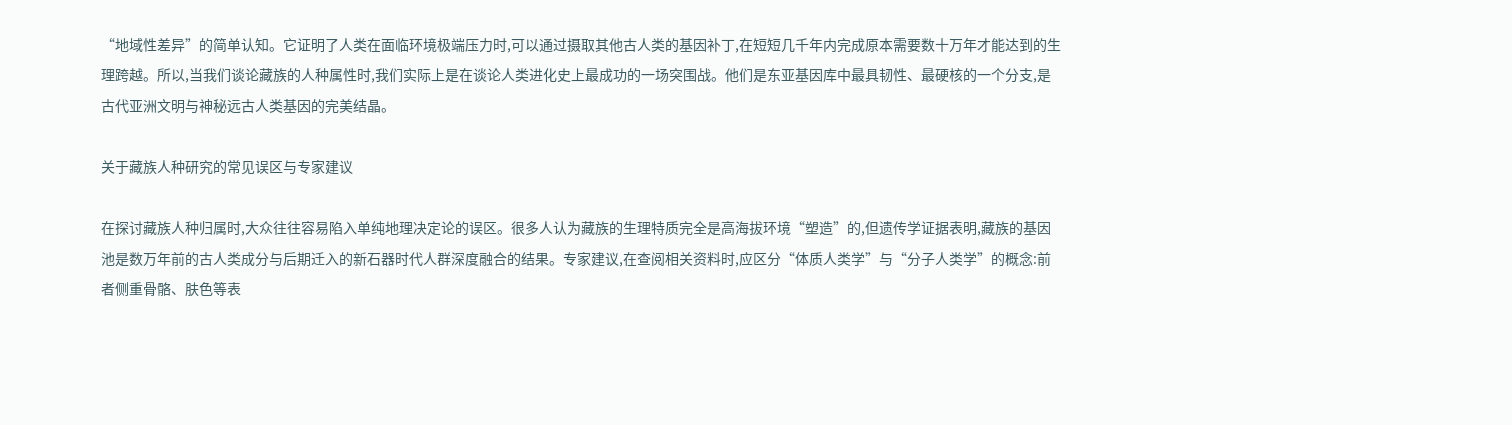“地域性差异”的简单认知。它证明了人类在面临环境极端压力时,可以通过摄取其他古人类的基因补丁,在短短几千年内完成原本需要数十万年才能达到的生理跨越。所以,当我们谈论藏族的人种属性时,我们实际上是在谈论人类进化史上最成功的一场突围战。他们是东亚基因库中最具韧性、最硬核的一个分支,是古代亚洲文明与神秘远古人类基因的完美结晶。

关于藏族人种研究的常见误区与专家建议

在探讨藏族人种归属时,大众往往容易陷入单纯地理决定论的误区。很多人认为藏族的生理特质完全是高海拔环境“塑造”的,但遗传学证据表明,藏族的基因池是数万年前的古人类成分与后期迁入的新石器时代人群深度融合的结果。专家建议,在查阅相关资料时,应区分“体质人类学”与“分子人类学”的概念:前者侧重骨骼、肤色等表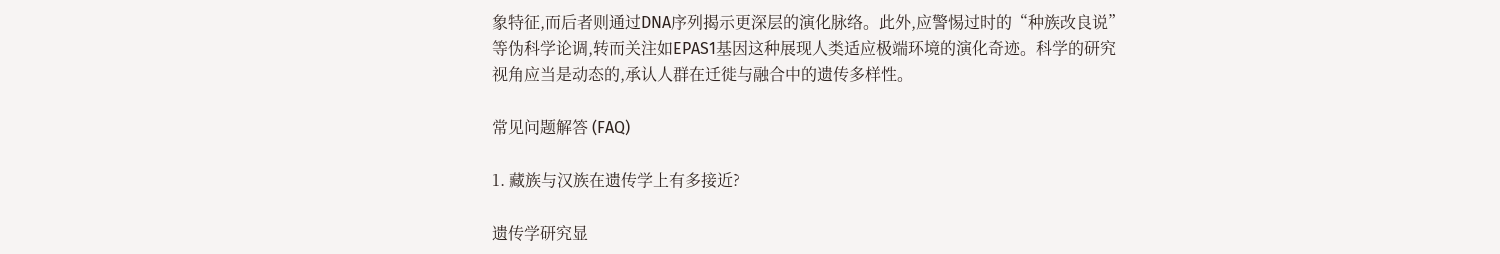象特征,而后者则通过DNA序列揭示更深层的演化脉络。此外,应警惕过时的“种族改良说”等伪科学论调,转而关注如EPAS1基因这种展现人类适应极端环境的演化奇迹。科学的研究视角应当是动态的,承认人群在迁徙与融合中的遗传多样性。

常见问题解答 (FAQ)

1. 藏族与汉族在遗传学上有多接近?

遗传学研究显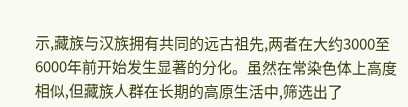示,藏族与汉族拥有共同的远古祖先,两者在大约3000至6000年前开始发生显著的分化。虽然在常染色体上高度相似,但藏族人群在长期的高原生活中,筛选出了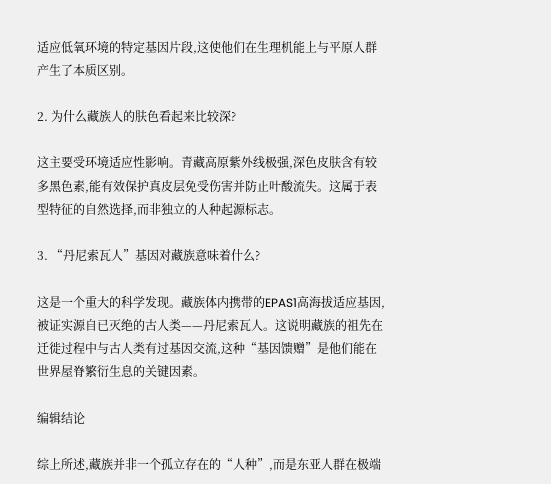适应低氧环境的特定基因片段,这使他们在生理机能上与平原人群产生了本质区别。

2. 为什么藏族人的肤色看起来比较深?

这主要受环境适应性影响。青藏高原紫外线极强,深色皮肤含有较多黑色素,能有效保护真皮层免受伤害并防止叶酸流失。这属于表型特征的自然选择,而非独立的人种起源标志。

3. “丹尼索瓦人”基因对藏族意味着什么?

这是一个重大的科学发现。藏族体内携带的EPAS1高海拔适应基因,被证实源自已灭绝的古人类——丹尼索瓦人。这说明藏族的祖先在迁徙过程中与古人类有过基因交流,这种“基因馈赠”是他们能在世界屋脊繁衍生息的关键因素。

编辑结论

综上所述,藏族并非一个孤立存在的“人种”,而是东亚人群在极端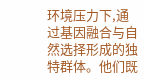环境压力下,通过基因融合与自然选择形成的独特群体。他们既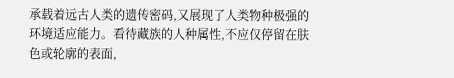承载着远古人类的遗传密码,又展现了人类物种极强的环境适应能力。看待藏族的人种属性,不应仅停留在肤色或轮廓的表面,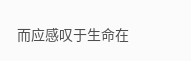而应感叹于生命在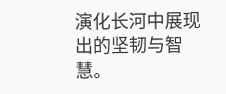演化长河中展现出的坚韧与智慧。